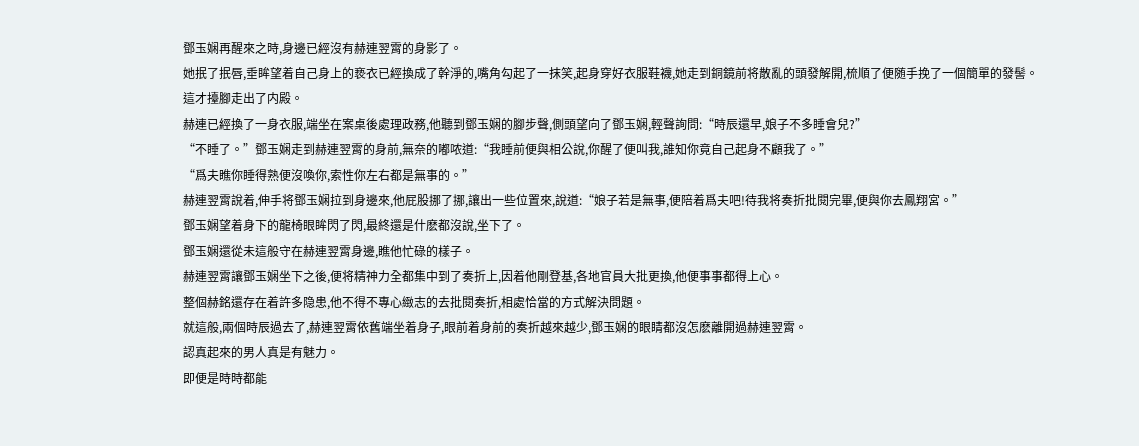鄧玉娴再醒來之時,身邊已經沒有赫連翌霄的身影了。
她抿了抿唇,垂眸望着自己身上的亵衣已經換成了幹淨的,嘴角勾起了一抹笑,起身穿好衣服鞋襪,她走到銅鏡前将散亂的頭發解開,梳順了便随手挽了一個簡單的發髻。
這才擡腳走出了内殿。
赫連已經換了一身衣服,端坐在案桌後處理政務,他聽到鄧玉娴的腳步聲,側頭望向了鄧玉娴,輕聲詢問:“時辰還早,娘子不多睡會兒?”
“不睡了。”鄧玉娴走到赫連翌霄的身前,無奈的嘟哝道:“我睡前便與相公說,你醒了便叫我,誰知你竟自己起身不顧我了。”
“爲夫瞧你睡得熟便沒喚你,索性你左右都是無事的。”
赫連翌霄說着,伸手将鄧玉娴拉到身邊來,他屁股挪了挪,讓出一些位置來,說道:“娘子若是無事,便陪着爲夫吧!待我将奏折批閱完畢,便與你去鳳翔宮。”
鄧玉娴望着身下的龍椅眼眸閃了閃,最終還是什麽都沒說,坐下了。
鄧玉娴還從未這般守在赫連翌霄身邊,瞧他忙碌的樣子。
赫連翌霄讓鄧玉娴坐下之後,便将精神力全都集中到了奏折上,因着他剛登基,各地官員大批更換,他便事事都得上心。
整個赫銘還存在着許多隐患,他不得不專心緻志的去批閱奏折,相處恰當的方式解決問題。
就這般,兩個時辰過去了,赫連翌霄依舊端坐着身子,眼前着身前的奏折越來越少,鄧玉娴的眼睛都沒怎麽離開過赫連翌霄。
認真起來的男人真是有魅力。
即便是時時都能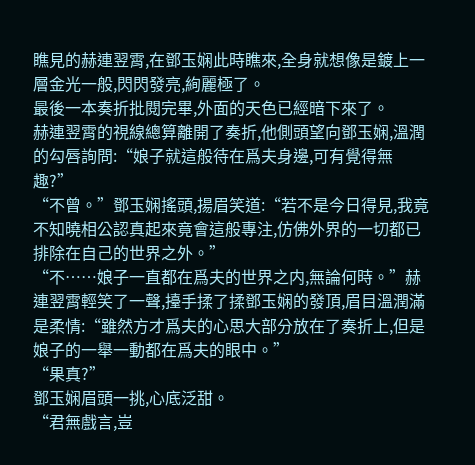瞧見的赫連翌霄,在鄧玉娴此時瞧來,全身就想像是鍍上一層金光一般,閃閃發亮,絢麗極了。
最後一本奏折批閱完畢,外面的天色已經暗下來了。
赫連翌霄的視線總算離開了奏折,他側頭望向鄧玉娴,溫潤的勾唇詢問:“娘子就這般待在爲夫身邊,可有覺得無趣?”
“不曾。”鄧玉娴搖頭,揚眉笑道:“若不是今日得見,我竟不知曉相公認真起來竟會這般專注,仿佛外界的一切都已排除在自己的世界之外。”
“不……娘子一直都在爲夫的世界之内,無論何時。”赫連翌霄輕笑了一聲,擡手揉了揉鄧玉娴的發頂,眉目溫潤滿是柔情:“雖然方才爲夫的心思大部分放在了奏折上,但是娘子的一舉一動都在爲夫的眼中。”
“果真?”
鄧玉娴眉頭一挑,心底泛甜。
“君無戲言,豈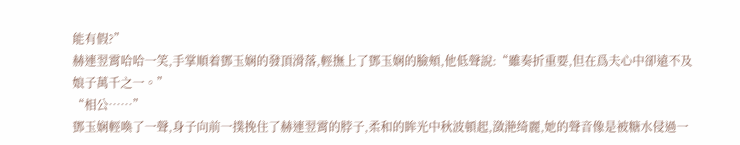能有假?”
赫連翌霄哈哈一笑,手掌順着鄧玉娴的發頂滑落,輕撫上了鄧玉娴的臉頰,他低聲說:“雖奏折重要,但在爲夫心中卻遠不及娘子萬千之一。”
“相公……”
鄧玉娴輕喚了一聲,身子向前一撲挽住了赫連翌霄的脖子,柔和的眸光中秋波頓起,潋滟绮麗,她的聲音像是被糖水侵過一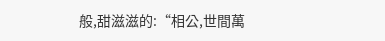般,甜滋滋的:“相公,世間萬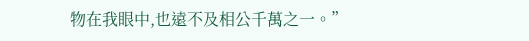物在我眼中,也遠不及相公千萬之一。”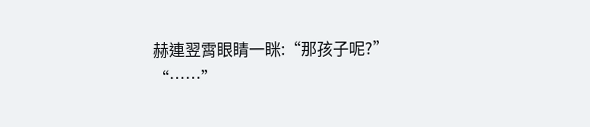赫連翌霄眼睛一眯:“那孩子呢?”
“……”